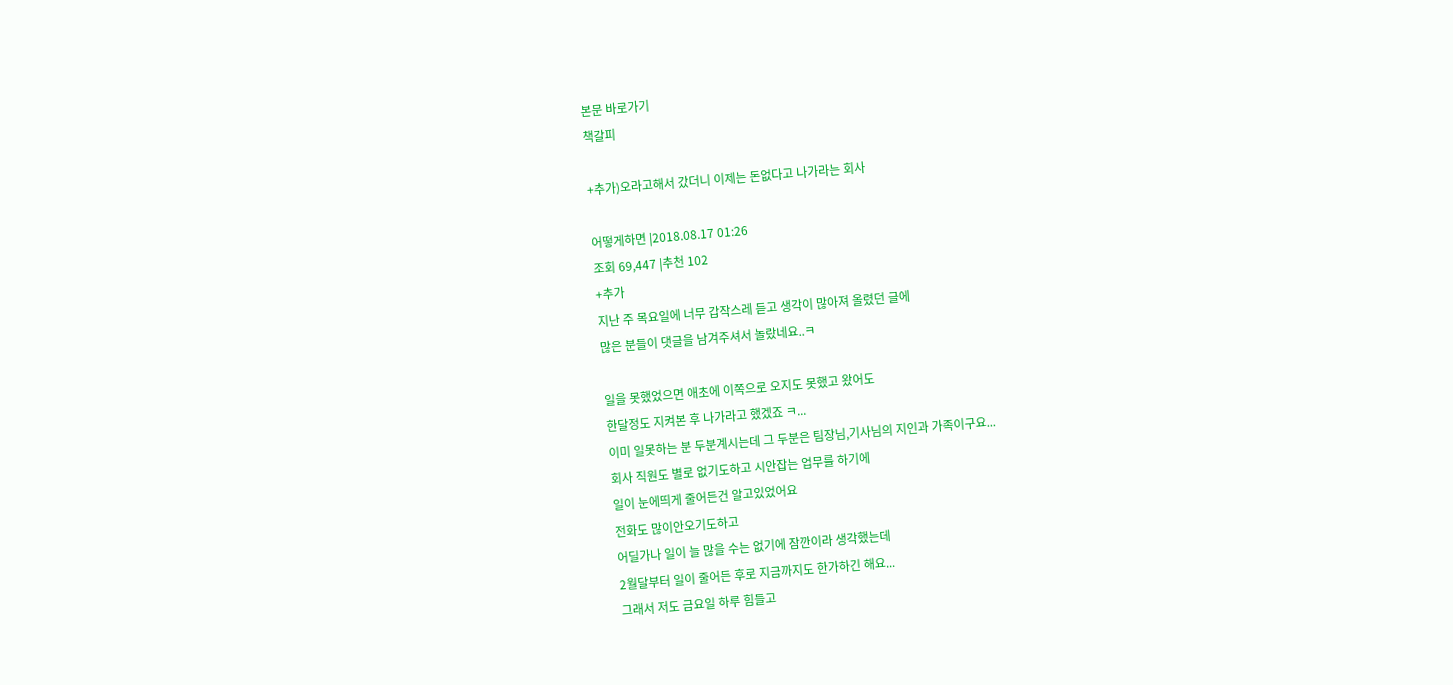본문 바로가기
책갈피

+추가)오라고해서 갔더니 이제는 돈없다고 나가라는 회사

어떻게하면 |2018.08.17 01:26
조회 69,447 |추천 102
+추가
지난 주 목요일에 너무 갑작스레 듣고 생각이 많아져 올렸던 글에
많은 분들이 댓글을 남겨주셔서 놀랐네요..ㅋ

일을 못했었으면 애초에 이쪽으로 오지도 못했고 왔어도
한달정도 지켜본 후 나가라고 했겠죠 ㅋ...
이미 일못하는 분 두분계시는데 그 두분은 팀장님,기사님의 지인과 가족이구요...
회사 직원도 별로 없기도하고 시안잡는 업무를 하기에
일이 눈에띄게 줄어든건 알고있었어요
전화도 많이안오기도하고
어딜가나 일이 늘 많을 수는 없기에 잠깐이라 생각했는데
2월달부터 일이 줄어든 후로 지금까지도 한가하긴 해요...
그래서 저도 금요일 하루 힘들고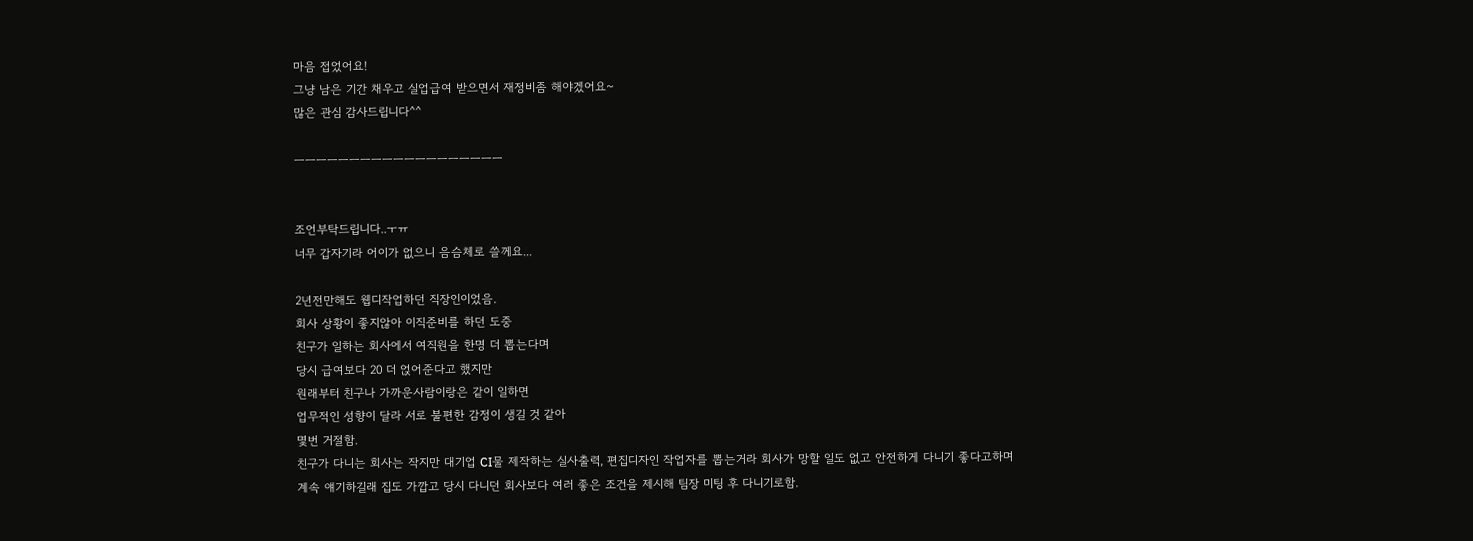마음 접었어요!
그냥 남은 기간 채우고 실업급여 받으면서 재정비좀 해야겠어요~
많은 관심 감사드립니다^^

ㅡㅡㅡㅡㅡㅡㅡㅡㅡㅡㅡㅡㅡㅡㅡㅡㅡㅡㅡ


조언부탁드립니다..ㅜㅠ
너무 갑자기라 어이가 없으니 음슴체로 쓸께요...

2년전만해도 웹디작업하던 직장인이었음.
회사 상황이 좋지않아 이직준비를 하던 도중
친구가 일하는 회사에서 여직원을 한명 더 뽑는다며
당시 급여보다 20 더 얹어준다고 했지만
원래부터 친구나 가까운사람이랑은 같이 일하면
업무적인 성향이 달라 서로 불편한 감정이 생길 것 같아
몇번 거절함.
친구가 다니는 회사는 작지만 대기업 CI물 제작하는 실사출력, 편집디자인 작업자를 뽑는거라 회사가 망할 일도 없고 안전하게 다니기 좋다고하며
계속 얘기하길래 집도 가깝고 당시 다니던 회사보다 여러 좋은 조건을 제시해 팀장 미팅 후 다니기로함.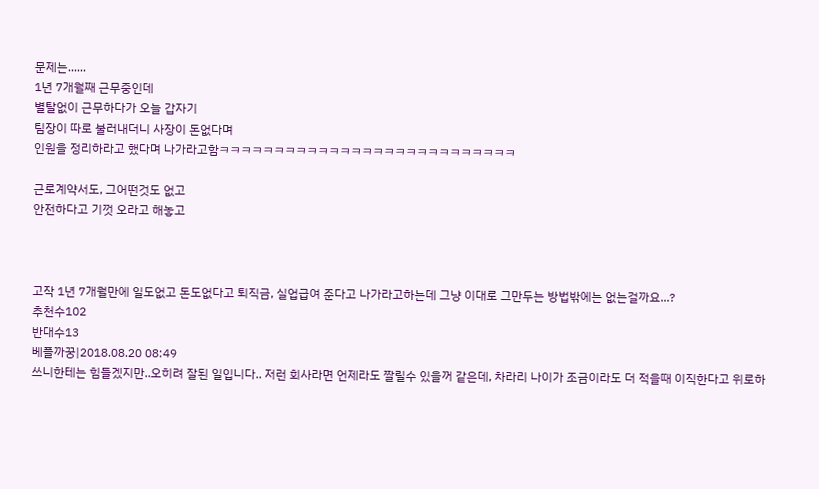문제는......
1년 7개월째 근무중인데
별탈없이 근무하다가 오늘 갑자기
팀장이 따로 불러내더니 사장이 돈없다며
인원을 정리하라고 했다며 나가라고함ㅋㅋㅋㅋㅋㅋㅋㅋㅋㅋㅋㅋㅋㅋㅋㅋㅋㅋㅋㅋㅋㅋㅋㅋㅋㅋㅋ

근로계약서도, 그어떤것도 없고
안전하다고 기껏 오라고 해놓고



고작 1년 7개월만에 일도없고 돈도없다고 퇴직금, 실업급여 준다고 나가라고하는데 그냥 이대로 그만두는 방법밖에는 없는걸까요...?
추천수102
반대수13
베플까꿍|2018.08.20 08:49
쓰니한테는 힘들겠지만..오히려 잘된 일입니다.. 저런 회사라면 언제라도 짤릴수 있을꺼 같은데, 차라리 나이가 조금이라도 더 적을때 이직한다고 위로하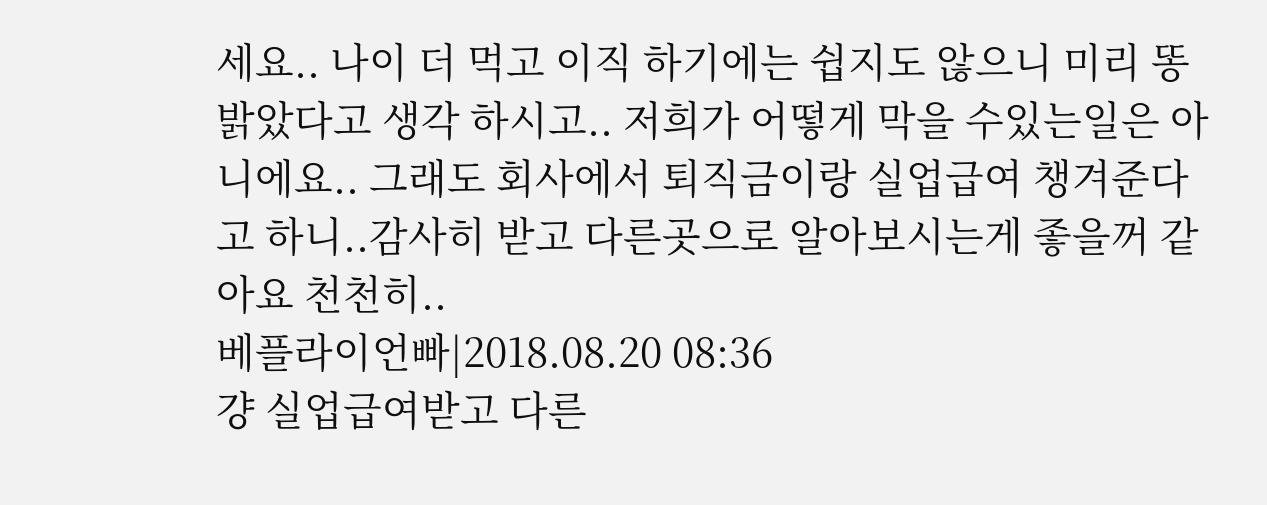세요.. 나이 더 먹고 이직 하기에는 쉽지도 않으니 미리 똥 밝았다고 생각 하시고.. 저희가 어떻게 막을 수있는일은 아니에요.. 그래도 회사에서 퇴직금이랑 실업급여 챙겨준다고 하니..감사히 받고 다른곳으로 알아보시는게 좋을꺼 같아요 천천히..
베플라이언빠|2018.08.20 08:36
걍 실업급여받고 다른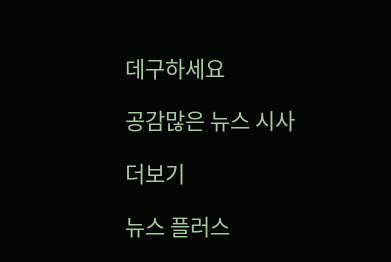데구하세요

공감많은 뉴스 시사

더보기

뉴스 플러스